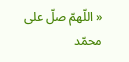« اللّهمّ صلّ على محمّد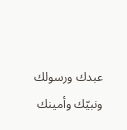عبدك ورسولك ونبيّك وأمينك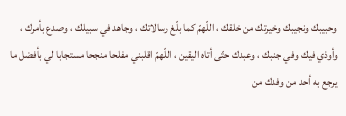وحبيبك ونجيبك وخيرتك من خلقك ، اللّهمّ كما بلّغ رسالاتك ، وجاهد في سبيلك ، وصدع بأمرك ، وأوذي فيك وفي جنبك ، وعبدك حتّى أتاه اليقين ، اللّهمّ اقلبني مفلحا منجحا مستجابا لي بأفضل ما يرجع به أحد من وفدك من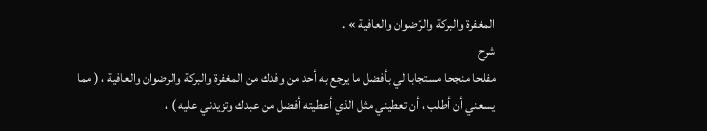المغفرة والبركة والرّضوان والعافية » .
شرح
مفلحا منجحا مستجابا لي بأفضل ما يرجع به أحد من وفدك من المغفرة والبركة والرضوان والعافية ، ( مما يسعني أن أطلب ، أن تعطيني مثل الذي أعطيته أفضل من عبدك وتزيدني عليه ) ،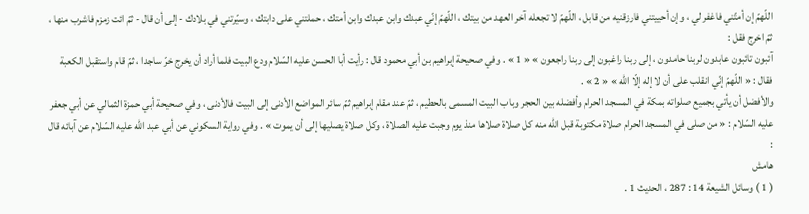اللّهمّ إن أمتّني فاغفر لي ، وإن أحييتني فارزقنيه من قابل ، اللّهمّ لا تجعله آخر العهد من بيتك ، اللّهمّ إنّي عبدك وابن عبدك وابن أمتك ، حملتني على دابتك ، وسيّرتني في بلادك - إلى أن قال - ثمّ ائت زمزم فاشرب منها ، ثمّ اخرج فقل :
آئبون تائبون عابدون لربنا حامدون ، إلى ربنا راغبون إلى ربنا راجعون » « 1 » . وفي صحيحة إبراهيم بن أبي محمود قال : رأيت أبا الحسن عليه السّلام ودع البيت فلما أراد أن يخرج خرّ ساجدا ، ثمّ قام واستقبل الكعبة فقال : « اللّهمّ إنّي انقلب على أن لا إله إلّا اللّه » « 2 » .
والأفضل أن يأتي بجميع صلواته بمكة في المسجد الحرام وأفضله بين الحجر وباب البيت المسمى بالحطيم ، ثمّ عند مقام إبراهيم ثمّ سائر المواضع الأدنى إلى البيت فالأدنى ، وفي صحيحة أبي حمزة الثمالي عن أبي جعفر عليه السّلام : « من صلى في المسجد الحرام صلاة مكتوبة قبل اللّه منه كل صلاة صلاها منذ يوم وجبت عليه الصلاة ، وكل صلاة يصليها إلى أن يموت » . وفي رواية السكوني عن أبي عبد اللّه عليه السّلام عن آبائه قال :
هامش
( 1 ) وسائل الشيعة 14 : 287 ، الحديث 1 .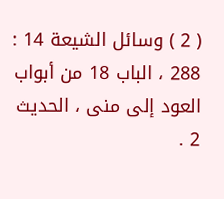( 2 ) وسائل الشيعة 14 : 288 ، الباب 18 من أبواب العود إلى منى ، الحديث 2 .